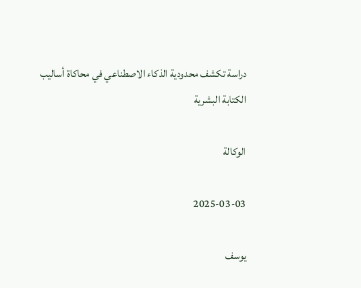دراسة تكشف محدودية الذكاء الاصطناعي في محاكاة أساليب الكتابة البشرية

الوكالة

2025-03-03

يوسف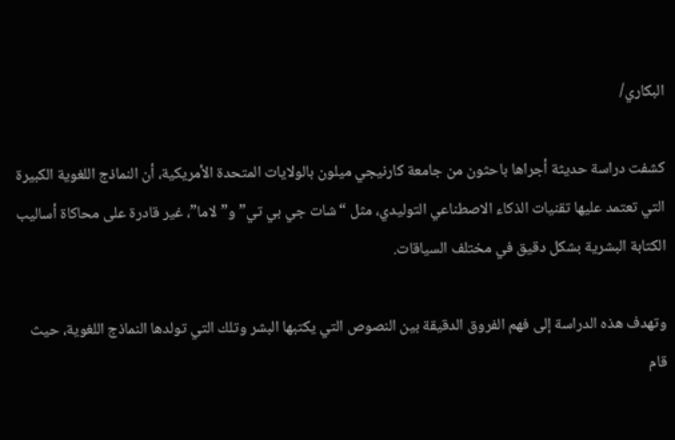البكاري/

كشفت دراسة حديثة أجراها باحثون من جامعة كارنيجي ميلون بالولايات المتحدة الأمريكية، أن النماذج اللغوية الكبيرة التي تعتمد عليها تقنيات الذكاء الاصطناعي التوليدي، مثل “شات جي بي تي” و”لاما”، غير قادرة على محاكاة أساليب الكتابة البشرية بشكل دقيق في مختلف السياقات.

وتهدف هذه الدراسة إلى فهم الفروق الدقيقة بين النصوص التي يكتبها البشر وتلك التي تولدها النماذج اللغوية، حيث قام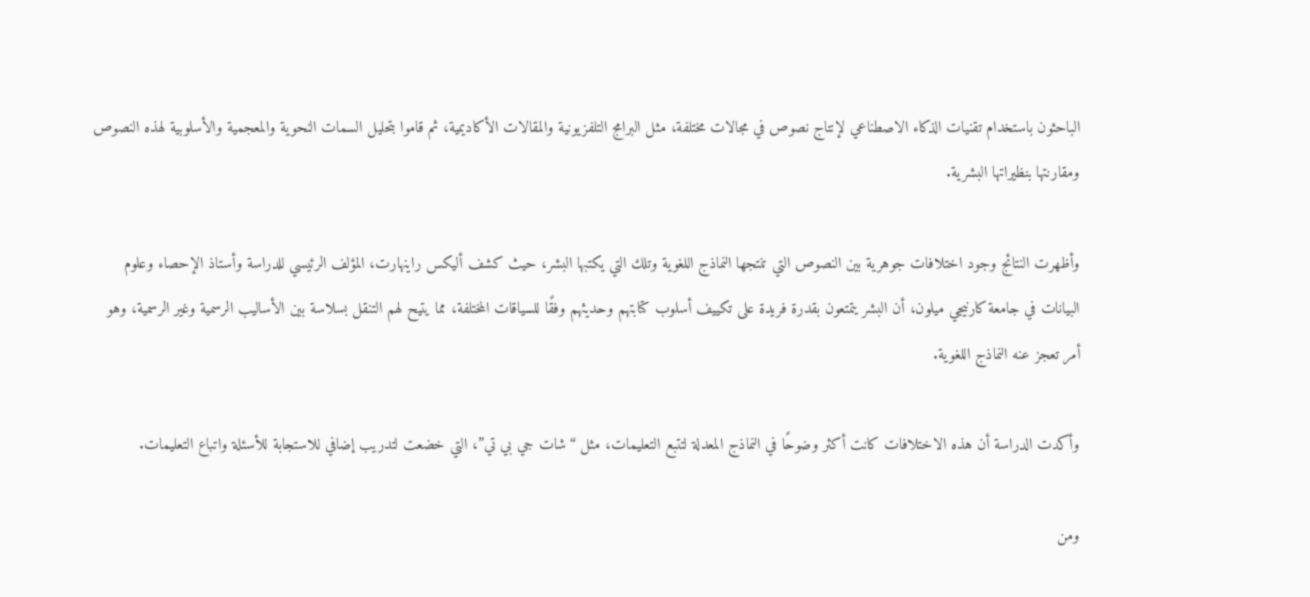الباحثون باستخدام تقنيات الذكاء الاصطناعي لإنتاج نصوص في مجالات مختلفة، مثل البرامج التلفزيونية والمقالات الأكاديمية، ثم قاموا بتحليل السمات النحوية والمعجمية والأسلوبية لهذه النصوص ومقارنتها بنظيراتها البشرية.

وأظهرت النتائج وجود اختلافات جوهرية بين النصوص التي تنتجها النماذج اللغوية وتلك التي يكتبها البشر، حيث كشف أليكس راينهارت، المؤلف الرئيسي للدراسة وأستاذ الإحصاء وعلوم البيانات في جامعة كارنيجي ميلون، أن البشر يتمتعون بقدرة فريدة على تكييف أسلوب كتابتهم وحديثهم وفقًا للسياقات المختلفة، مما يتيح لهم التنقل بسلاسة بين الأساليب الرسمية وغير الرسمية، وهو أمر تعجز عنه النماذج اللغوية.

وأكدت الدراسة أن هذه الاختلافات كانت أكثر وضوحًا في النماذج المعدلة لتتبع التعليمات، مثل “شات جي بي تي”، التي خضعت لتدريب إضافي للاستجابة للأسئلة واتباع التعليمات.

ومن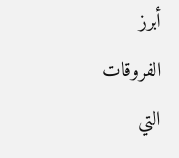أبرز الفروقات التي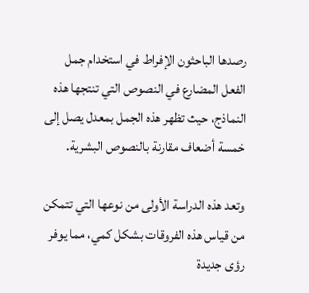رصدها الباحثون الإفراط في استخدام جمل الفعل المضارع في النصوص التي تنتجها هذه النماذج، حيث تظهر هذه الجمل بمعدل يصل إلى خمسة أضعاف مقارنة بالنصوص البشرية.

وتعد هذه الدراسة الأولى من نوعها التي تتمكن من قياس هذه الفروقات بشكل كمي، مما يوفر رؤى جديدة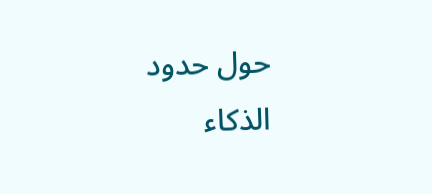حول حدود الذكاء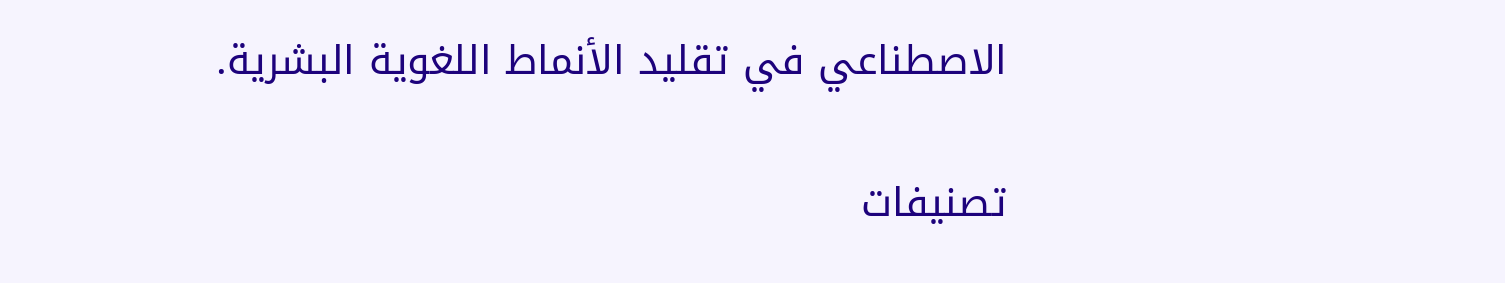الاصطناعي في تقليد الأنماط اللغوية البشرية.

تصنيفات